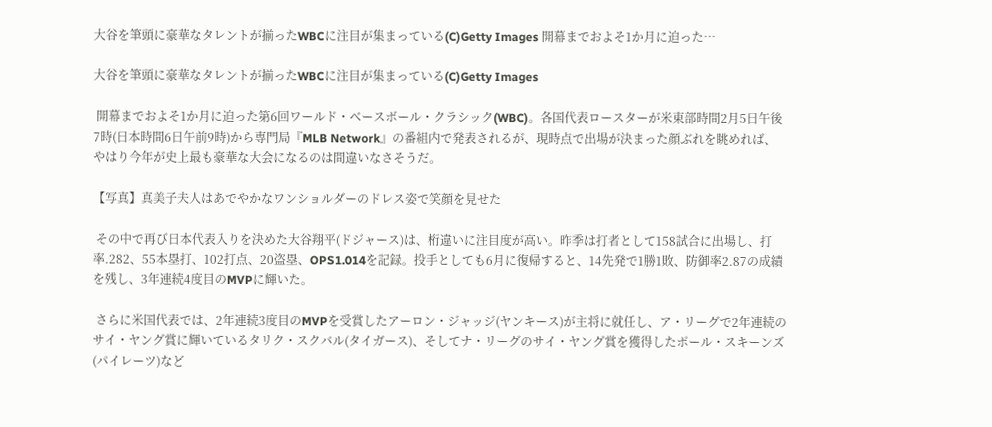大谷を筆頭に豪華なタレントが揃ったWBCに注目が集まっている(C)Getty Images 開幕までおよそ1か月に迫った…

大谷を筆頭に豪華なタレントが揃ったWBCに注目が集まっている(C)Getty Images

 開幕までおよそ1か月に迫った第6回ワールド・ベースボール・クラシック(WBC)。各国代表ロースターが米東部時間2月5日午後7時(日本時間6日午前9時)から専門局『MLB Network』の番組内で発表されるが、現時点で出場が決まった顔ぶれを眺めれば、やはり今年が史上最も豪華な大会になるのは間違いなさそうだ。

【写真】真美子夫人はあでやかなワンショルダーのドレス姿で笑顔を見せた

 その中で再び日本代表入りを決めた大谷翔平(ドジャース)は、桁違いに注目度が高い。昨季は打者として158試合に出場し、打率.282、55本塁打、102打点、20盗塁、OPS1.014を記録。投手としても6月に復帰すると、14先発で1勝1敗、防御率2.87の成績を残し、3年連続4度目のMVPに輝いた。

 さらに米国代表では、2年連続3度目のMVPを受賞したアーロン・ジャッジ(ヤンキース)が主将に就任し、ア・リーグで2年連続のサイ・ヤング賞に輝いているタリク・スクバル(タイガース)、そしてナ・リーグのサイ・ヤング賞を獲得したポール・スキーンズ(パイレーツ)など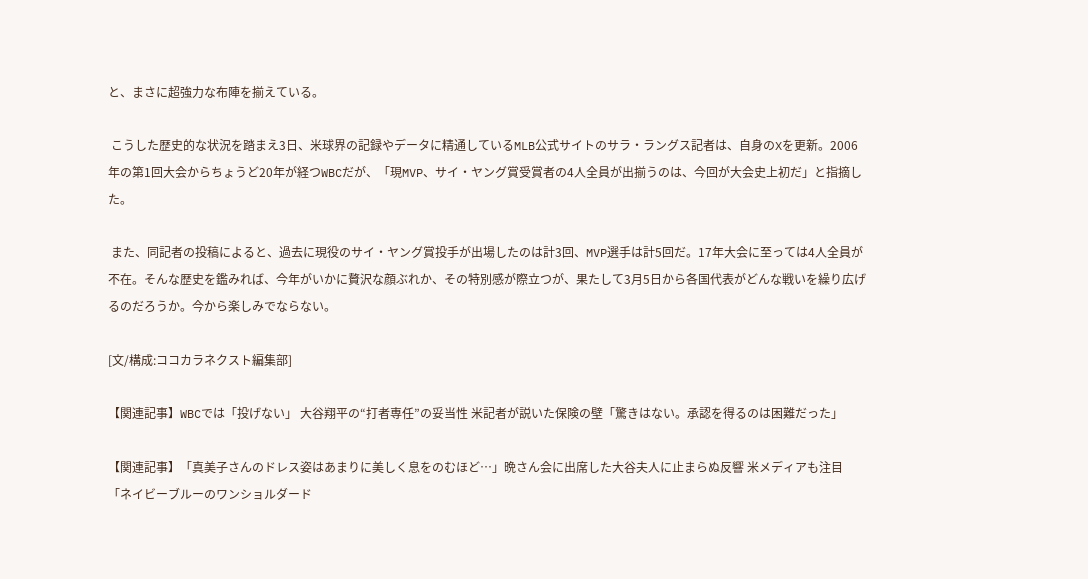と、まさに超強力な布陣を揃えている。

 こうした歴史的な状況を踏まえ3日、米球界の記録やデータに精通しているMLB公式サイトのサラ・ラングス記者は、自身のXを更新。2006年の第1回大会からちょうど20年が経つWBCだが、「現MVP、サイ・ヤング賞受賞者の4人全員が出揃うのは、今回が大会史上初だ」と指摘した。

 また、同記者の投稿によると、過去に現役のサイ・ヤング賞投手が出場したのは計3回、MVP選手は計5回だ。17年大会に至っては4人全員が不在。そんな歴史を鑑みれば、今年がいかに贅沢な顔ぶれか、その特別感が際立つが、果たして3月5日から各国代表がどんな戦いを繰り広げるのだろうか。今から楽しみでならない。

[文/構成:ココカラネクスト編集部]

【関連記事】WBCでは「投げない」 大谷翔平の“打者専任”の妥当性 米記者が説いた保険の壁「驚きはない。承認を得るのは困難だった」

【関連記事】「真美子さんのドレス姿はあまりに美しく息をのむほど…」晩さん会に出席した大谷夫人に止まらぬ反響 米メディアも注目「ネイビーブルーのワンショルダード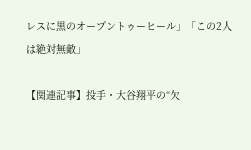レスに黒のオープントゥーヒール」「この2人は絶対無敵」

【関連記事】投手・大谷翔平の“欠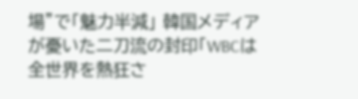場”で「魅力半減」 韓国メディアが憂いた二刀流の封印「WBCは全世界を熱狂さ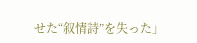せた“叙情詩”を失った」